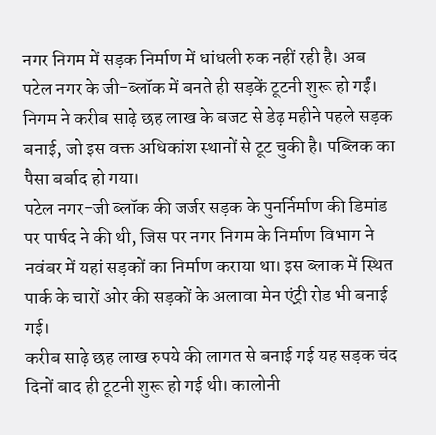नगर निगम में सड़क निर्माण में धांधली रुक नहीं रही है। अब पटेल नगर के जी-ब्लॉक में बनते ही सड़कें टूटनी शुरू हो गईं। निगम ने करीब साढ़े छह लाख के बजट से डेढ़ महीने पहले सड़क बनाई, जो इस वक्त अधिकांश स्थानों से टूट चुकी है। पब्लिक का पैसा बर्बाद हो गया।
पटेल नगर-जी ब्लॉक की जर्जर सड़क के पुनर्निर्माण की डिमांड पर पार्षद ने की थी, जिस पर नगर निगम के निर्माण विभाग ने नवंबर में यहां सड़कों का निर्माण कराया था। इस ब्लाक में स्थित पार्क के चारों ओर की सड़कों के अलावा मेन एंट्री रोड भी बनाई गई।
करीब साढ़े छह लाख रुपये की लागत से बनाई गई यह सड़क चंद दिनों बाद ही टूटनी शुरू हो गई थी। कालोनी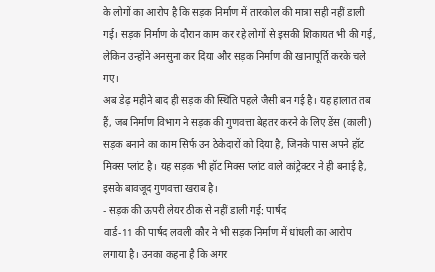के लोगों का आरोप है कि सड़क निर्माण में तारकोल की मात्रा सही नहीं डाली गई। सड़क निर्माण के दौरान काम कर रहे लोगों से इसकी शिकायत भी की गई, लेकिन उन्होंने अनसुना कर दिया और सड़क निर्माण की खानापूर्ति करके चले गए।
अब डेढ़ महीने बाद ही सड़क की स्थिति पहले जैसी बन गई है। यह हालात तब हैं, जब निर्माण विभाग ने सड़क की गुणवत्ता बेहतर करने के लिए डेंस (काली) सड़क बनाने का काम सिर्फ उन ठेकेदारों को दिया है, जिनके पास अपने हॉट मिक्स प्लांट है। यह सड़क भी हॉट मिक्स प्लांट वाले कांट्रेक्टर ने ही बनाई है, इसके बावजूद गुणवत्ता खराब है।
- सड़क की ऊपरी लेयर ठीक से नहीं डाली गई: पार्षद
वार्ड-11 की पार्षद लवली कौर ने भी सड़क निर्माण में धांधली का आरोप लगाया है। उनका कहना है कि अगर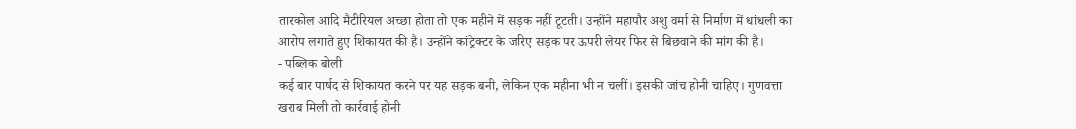तारकोल आदि मैटीरियल अच्छा होता तो एक महीने में सड़क नहीं टूटती। उन्होंने महापौर अशु वर्मा से निर्माण में धांधली का आरोप लगाते हुए शिकायत की है। उन्होंने कांट्रेक्टर के जरिए सड़क पर ऊपरी लेयर फिर से बिछवाने की मांग की है।
- पब्लिक बोली
कई बार पार्षद से शिकायत करने पर यह सड़क बनी, लेकिन एक महीना भी न चलीं। इसकी जांच होनी चाहिए। गुणवत्ता खराब मिली तो कार्रवाई होनी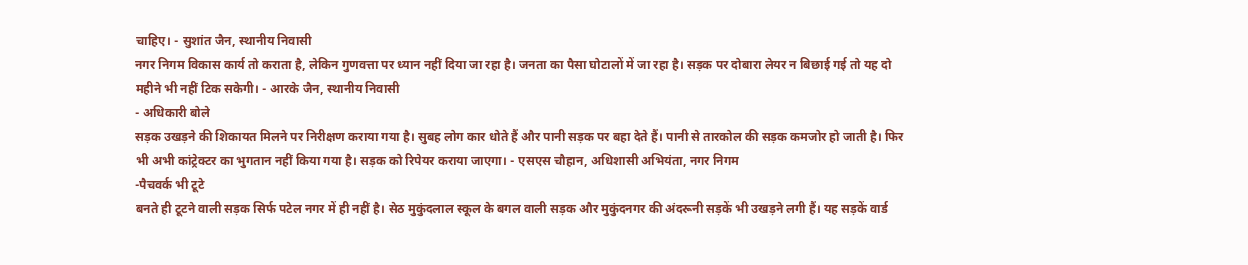चाहिए। - सुशांत जैन, स्थानीय निवासी
नगर निगम विकास कार्य तो कराता है, लेकिन गुणवत्ता पर ध्यान नहीं दिया जा रहा है। जनता का पैसा घोटालों में जा रहा है। सड़क पर दोबारा लेयर न बिछाई गई तो यह दो महीने भी नहीं टिक सकेगी। - आरके जैन, स्थानीय निवासी
- अधिकारी बोले
सड़क उखड़ने की शिकायत मिलने पर निरीक्षण कराया गया है। सुबह लोग कार धोते हैं और पानी सड़क पर बहा देते हैं। पानी से तारकोल की सड़क कमजोर हो जाती है। फिर भी अभी कांट्रेक्टर का भुगतान नहीं किया गया है। सड़क को रिपेयर कराया जाएगा। - एसएस चौहान, अधिशासी अभियंता, नगर निगम
-पैचवर्क भी टूटे
बनते ही टूटने वाली सड़क सिर्फ पटेल नगर में ही नहीं है। सेठ मुकुंदलाल स्कूल के बगल वाली सड़क और मुकुंदनगर की अंदरूनी सड़कें भी उखड़ने लगी हैं। यह सड़कें वार्ड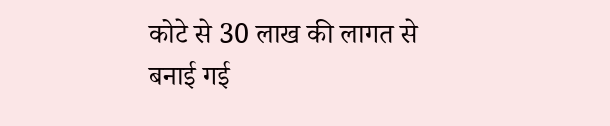कोटे से 30 लाख की लागत से बनाई गई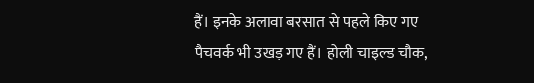हैं। इनके अलावा बरसात से पहले किए गए पैचवर्क भी उखड़ गए हैं। होली चाइल्ड चौक,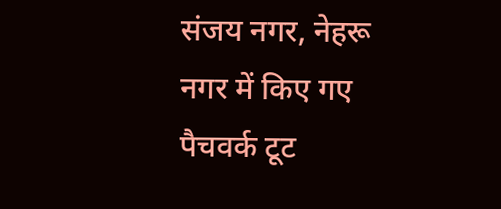संजय नगर, नेहरू नगर में किए गए पैचवर्क टूट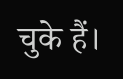चुके हैं।